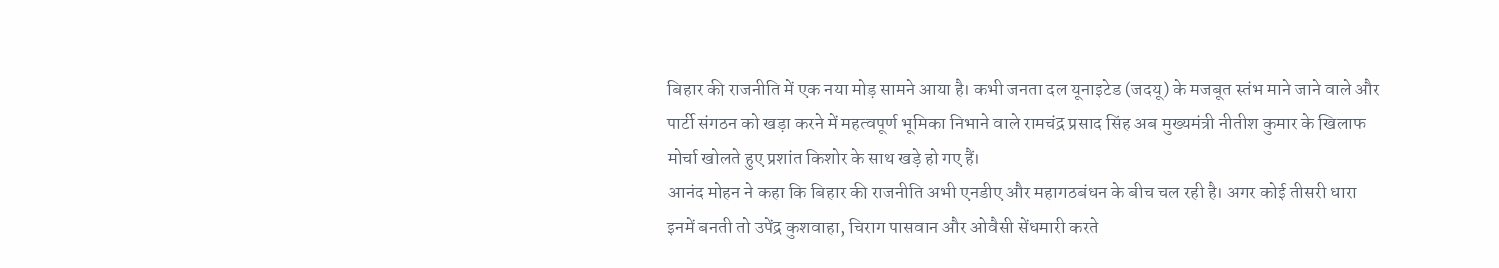बिहार की राजनीति में एक नया मोड़ सामने आया है। कभी जनता दल यूनाइटेड (जदयू) के मजबूत स्तंभ माने जाने वाले और पार्टी संगठन को खड़ा करने में महत्वपूर्ण भूमिका निभाने वाले रामचंद्र प्रसाद सिंह अब मुख्यमंत्री नीतीश कुमार के खिलाफ मोर्चा खोलते हुए प्रशांत किशोर के साथ खड़े हो गए हैं।
आनंद मोहन ने कहा कि बिहार की राजनीति अभी एनडीए और महागठबंधन के बीच चल रही है। अगर कोई तीसरी धारा इनमें बनती तो उपेंद्र कुशवाहा, चिराग पासवान और ओवैसी सेंधमारी करते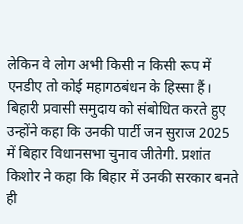लेकिन वे लोग अभी किसी न किसी रूप में एनडीए तो कोई महागठबंधन के हिस्सा हैं।
बिहारी प्रवासी समुदाय को संबोधित करते हुए उन्होंने कहा कि उनकी पार्टी जन सुराज 2025 में बिहार विधानसभा चुनाव जीतेगी. प्रशांत किशोर ने कहा कि बिहार में उनकी सरकार बनते ही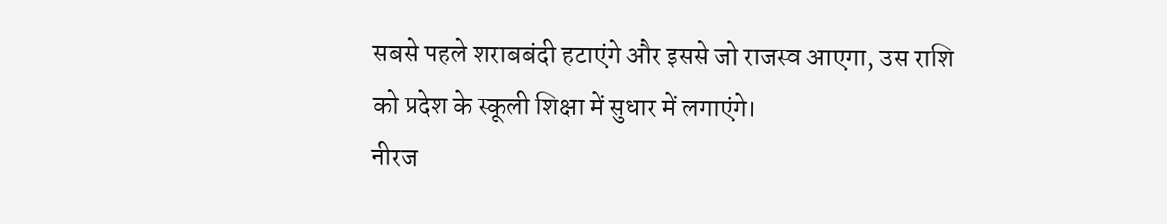सबसे पहले शराबबंदी हटाएंगे और इससे जो राजस्व आएगा, उस राशि को प्रदेश के स्कूली शिक्षा में सुधार में लगाएंगे।
नीरज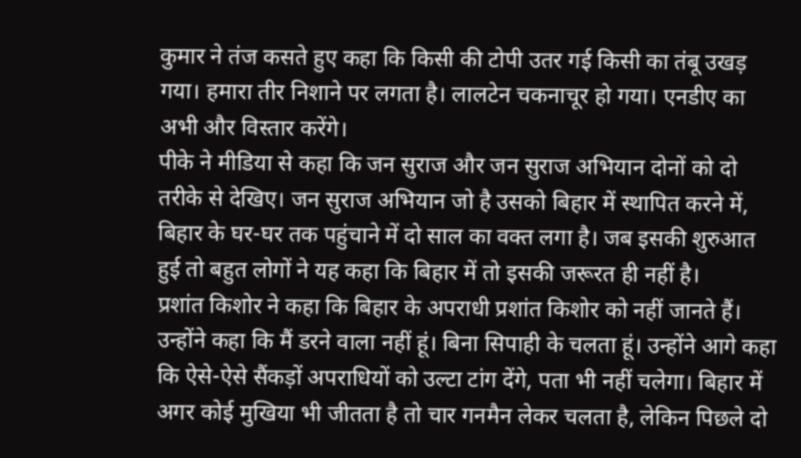कुमार ने तंज कसते हुए कहा कि किसी की टोपी उतर गई किसी का तंबू उखड़ गया। हमारा तीर निशाने पर लगता है। लालटेन चकनाचूर हो गया। एनडीए का अभी और विस्तार करेंगे।
पीके ने मीडिया से कहा कि जन सुराज और जन सुराज अभियान दोनों को दो तरीके से देखिए। जन सुराज अभियान जो है उसको बिहार में स्थापित करने में, बिहार के घर-घर तक पहुंचाने में दो साल का वक्त लगा है। जब इसकी शुरुआत हुई तो बहुत लोगों ने यह कहा कि बिहार में तो इसकी जरूरत ही नहीं है।
प्रशांत किशोर ने कहा कि बिहार के अपराधी प्रशांत किशोर को नहीं जानते हैं। उन्होंने कहा कि मैं डरने वाला नहीं हूं। बिना सिपाही के चलता हूं। उन्होंने आगे कहा कि ऐसे-ऐसे सैंकड़ों अपराधियों को उल्टा टांग देंगे, पता भी नहीं चलेगा। बिहार में अगर कोई मुखिया भी जीतता है तो चार गनमैन लेकर चलता है, लेकिन पिछले दो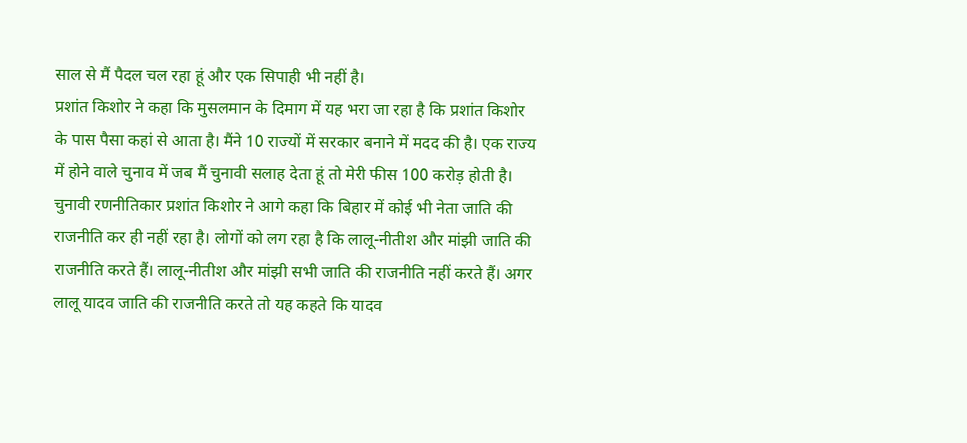साल से मैं पैदल चल रहा हूं और एक सिपाही भी नहीं है।
प्रशांत किशोर ने कहा कि मुसलमान के दिमाग में यह भरा जा रहा है कि प्रशांत किशोर के पास पैसा कहां से आता है। मैंने 10 राज्यों में सरकार बनाने में मदद की है। एक राज्य में होने वाले चुनाव में जब मैं चुनावी सलाह देता हूं तो मेरी फीस 100 करोड़ होती है।
चुनावी रणनीतिकार प्रशांत किशोर ने आगे कहा कि बिहार में कोई भी नेता जाति की राजनीति कर ही नहीं रहा है। लोगों को लग रहा है कि लालू-नीतीश और मांझी जाति की राजनीति करते हैं। लालू-नीतीश और मांझी सभी जाति की राजनीति नहीं करते हैं। अगर लालू यादव जाति की राजनीति करते तो यह कहते कि यादव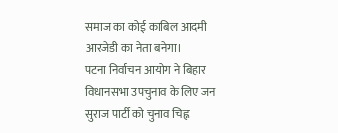समाज का कोई काबिल आदमी आरजेडी का नेता बनेगा।
पटना निर्वाचन आयोग ने बिहार विधानसभा उपचुनाव के लिए जन सुराज पार्टी को चुनाव चिह्न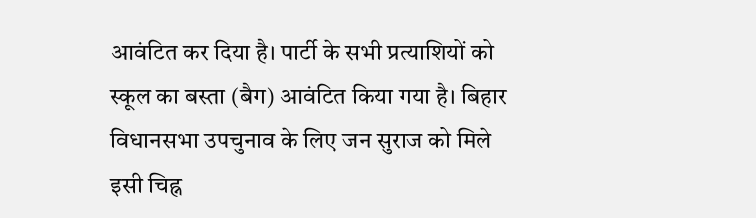आवंटित कर दिया है। पार्टी के सभी प्रत्याशियों को स्कूल का बस्ता (बैग) आवंटित किया गया है। बिहार विधानसभा उपचुनाव के लिए जन सुराज को मिले इसी चिह्न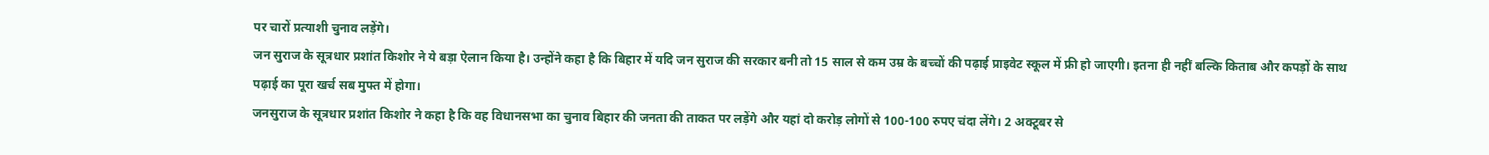पर चारों प्रत्याशी चुनाव लड़ेंगे।
जन सुराज के सूत्रधार प्रशांत किशोर ने ये बड़ा ऐलान किया है। उन्होंने कहा है कि बिहार में यदि जन सुराज की सरकार बनी तो 15 साल से कम उम्र के बच्चों की पढ़ाई प्राइवेट स्कूल में फ्री हो जाएगी। इतना ही नहीं बल्कि किताब और कपड़ों के साथ पढ़ाई का पूरा खर्च सब मुफ्त में होगा।
जनसुराज के सूत्रधार प्रशांत किशोर ने कहा है कि वह विधानसभा का चुनाव बिहार की जनता की ताकत पर लड़ेंगे और यहां दो करोड़ लोगों से 100-100 रुपए चंदा लेंगे। 2 अक्टूबर से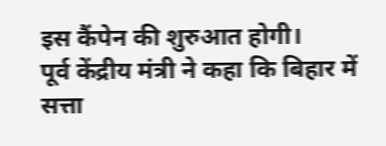इस कैंपेन की शुरुआत होगी।
पूर्व केंद्रीय मंत्री ने कहा कि बिहार में सत्ता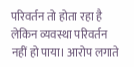परिवर्तन तो होता रहा है लेकिन व्यवस्था परिवर्तन नहीं हो पाया। आरोप लगाते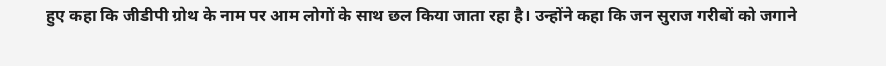हुए कहा कि जीडीपी ग्रोथ के नाम पर आम लोगों के साथ छल किया जाता रहा है। उन्होंने कहा कि जन सुराज गरीबों को जगाने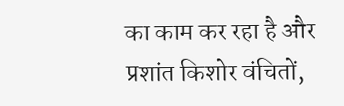का काम कर रहा है और प्रशांत किशोर वंचितों,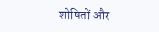शोषितों और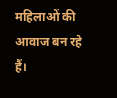महिलाओं की आवाज बन रहे हैं।